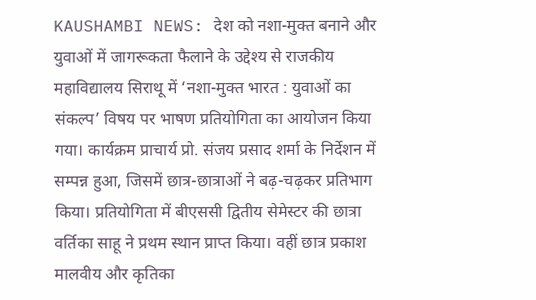KAUSHAMBI NEWS: देश को नशा-मुक्त बनाने और युवाओं में जागरूकता फैलाने के उद्देश्य से राजकीय महाविद्यालय सिराथू में ‘नशा-मुक्त भारत : युवाओं का संकल्प’ विषय पर भाषण प्रतियोगिता का आयोजन किया गया। कार्यक्रम प्राचार्य प्रो. संजय प्रसाद शर्मा के निर्देशन में सम्पन्न हुआ, जिसमें छात्र-छात्राओं ने बढ़-चढ़कर प्रतिभाग किया। प्रतियोगिता में बीएससी द्वितीय सेमेस्टर की छात्रा वर्तिका साहू ने प्रथम स्थान प्राप्त किया। वहीं छात्र प्रकाश मालवीय और कृतिका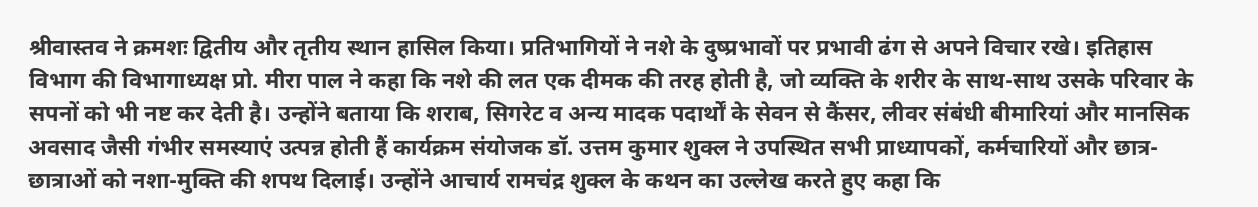श्रीवास्तव ने क्रमशः द्वितीय और तृतीय स्थान हासिल किया। प्रतिभागियों ने नशे के दुष्प्रभावों पर प्रभावी ढंग से अपने विचार रखे। इतिहास विभाग की विभागाध्यक्ष प्रो. मीरा पाल ने कहा कि नशे की लत एक दीमक की तरह होती है, जो व्यक्ति के शरीर के साथ-साथ उसके परिवार के सपनों को भी नष्ट कर देती है। उन्होंने बताया कि शराब, सिगरेट व अन्य मादक पदार्थों के सेवन से कैंसर, लीवर संबंधी बीमारियां और मानसिक अवसाद जैसी गंभीर समस्याएं उत्पन्न होती हैं कार्यक्रम संयोजक डॉ. उत्तम कुमार शुक्ल ने उपस्थित सभी प्राध्यापकों, कर्मचारियों और छात्र-छात्राओं को नशा-मुक्ति की शपथ दिलाई। उन्होंने आचार्य रामचंद्र शुक्ल के कथन का उल्लेख करते हुए कहा कि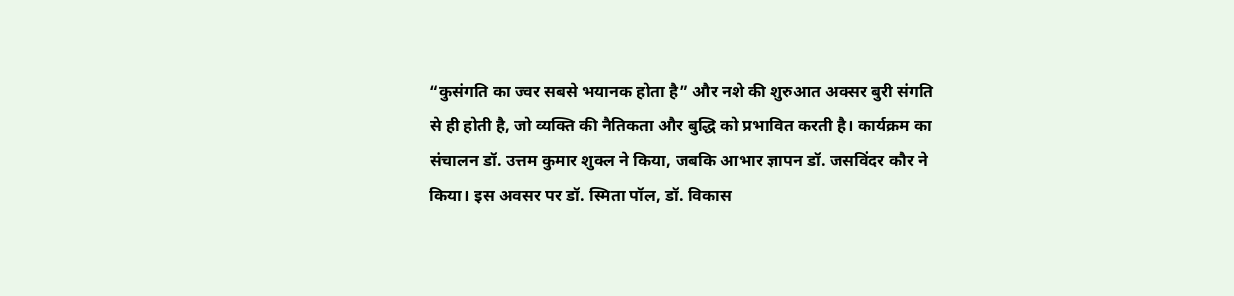“कुसंगति का ज्वर सबसे भयानक होता है” और नशे की शुरुआत अक्सर बुरी संगति से ही होती है, जो व्यक्ति की नैतिकता और बुद्धि को प्रभावित करती है। कार्यक्रम का संचालन डॉ. उत्तम कुमार शुक्ल ने किया, जबकि आभार ज्ञापन डॉ. जसविंदर कौर ने किया। इस अवसर पर डॉ. स्मिता पॉल, डॉ. विकास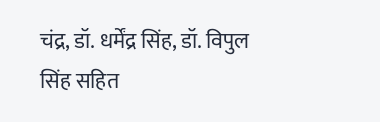चंद्र, डॉ. धर्मेंद्र सिंह, डॉ. विपुल सिंह सहित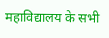महाविद्यालय के सभी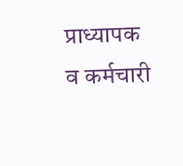प्राध्यापक व कर्मचारी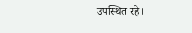उपस्थित रहे।